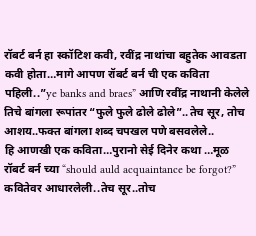रॉबर्ट बर्न हा स्कॉटिश कवी, रवींद्र नाथांचा बहुतेक आवडता कवी होता…मागे आपण रॉबर्ट बर्न ची एक कविता पहिली..”ye banks and braes” आणि रवींद्र नाथानी केलेले तिचे बांगला रूपांतर “फुले फुले ढोले ढोले”..तेच सूर, तोच आशय..फक्त बांगला शब्द चपखल पणे बसवलेले..
हि आणखी एक कविता…पुरानो सेई दिनेर कथा …मूळ रॉबर्ट बर्न च्या “should auld acquaintance be forgot?” कवितेवर आधारलेली..तेच सूर..तोच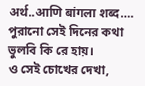अर्थ..आणि बांगला शब्द….
পুরানো সেই দিনের কথা ভুলবি কি রে হায়।
ও সেই চোখের দেখা,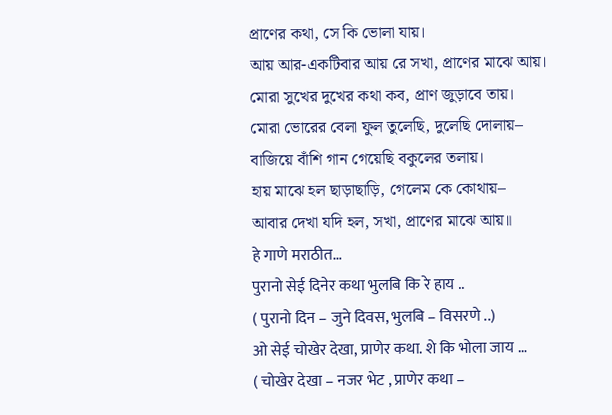প্রাণের কথা, সে কি ভোলা যায়।
আয় আর-একটিবার আয় রে সখা, প্রাণের মাঝে আয়।
মোরা সুখের দুখের কথা কব, প্রাণ জুড়াবে তায়।
মোরা ভোরের বেলা ফুল তুলেছি, দুলেছি দোলায়–
বাজিয়ে বাঁশি গান গেয়েছি বকুলের তলায়।
হায় মাঝে হল ছাড়াছাড়ি, গেলেম কে কোথায়–
আবার দেখা যদি হল, সখা, প্রাণের মাঝে আয়॥
हे गाणे मराठीत…
पुरानो सेई दिनेर कथा भुलबि कि रे हाय ..
( पुरानो दिन – जुने दिवस, भुलबि – विसरणे ..)
ओ सेई चोखेर देखा, प्राणेर कथा. शे कि भोला जाय …
( चोखेर देखा – नजर भेट , प्राणेर कथा –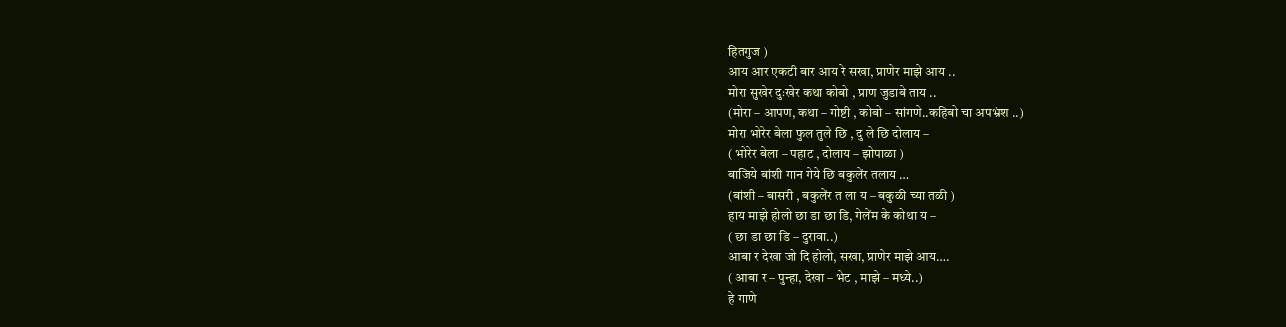हितगुज )
आय आर एकटी बार आय रे सखा, प्राणेर माझे आय ..
मोरा सुखेर दुःखेर कथा कोबो , प्राण जुडाबे ताय ..
(मोरा – आपण, कथा – गोष्टी , कोबो – सांगणे..कहिबो चा अपभ्रंश ..)
मोरा भोरेर बेला फुल तुले छि , दु ले छि दोलाय –
( भोरेर बेला – पहाट , दोलाय – झोपाळा )
बाजिये बांशी गान गेये छि बकुलेंर तलाय …
(बांशी – बासरी , बकुलेंर त ला य – बकुळी च्या तळी )
हाय माझे होलो छा डा छा डि, गेलेंम के कोथा य –
( छा डा छा डि – दुरावा..)
आबा र देखा जो दि होलो, सखा, प्राणेर माझे आय….
( आबा र – पुन्हा, देखा – भेट , माझे – मध्ये..)
हे गाणे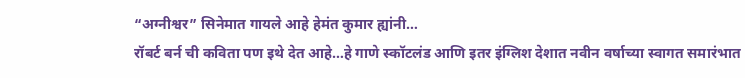“अग्नीश्वर” सिनेमात गायले आहे हेमंत कुमार ह्यांनी…
रॉबर्ट बर्न ची कविता पण इथे देत आहे…हे गाणे स्कॉटलंड आणि इतर इंग्लिश देशात नवीन वर्षाच्या स्वागत समारंभात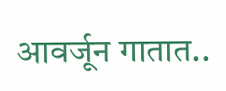आवर्जून गातात..